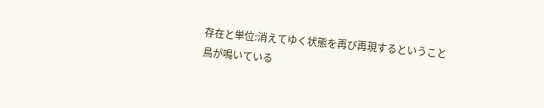存在と単位:消えてゆく状態を再び再現するということ
鳥が鳴いている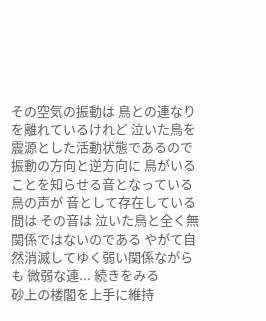その空気の振動は 鳥との連なりを離れているけれど 泣いた鳥を震源とした活動状態であるので 振動の方向と逆方向に 鳥がいることを知らせる音となっている 鳥の声が 音として存在している間は その音は 泣いた鳥と全く無関係ではないのである やがて自然消滅してゆく弱い関係ながらも 微弱な連... 続きをみる
砂上の楼閣を上手に維持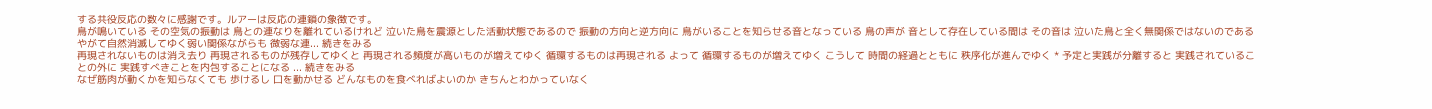する共役反応の数々に感謝です。ルアーは反応の連鎖の象徴です。
鳥が鳴いている その空気の振動は 鳥との連なりを離れているけれど 泣いた鳥を震源とした活動状態であるので 振動の方向と逆方向に 鳥がいることを知らせる音となっている 鳥の声が 音として存在している間は その音は 泣いた鳥と全く無関係ではないのである やがて自然消滅してゆく弱い関係ながらも 微弱な連... 続きをみる
再現されないものは消え去り 再現されるものが残存してゆくと 再現される頻度が高いものが増えてゆく 循環するものは再現される よって 循環するものが増えてゆく こうして 時間の経過とともに 秩序化が進んでゆく * 予定と実践が分離すると 実践されていることの外に 実践すべきことを内包することになる ... 続きをみる
なぜ筋肉が動くかを知らなくても 歩けるし 口を動かせる どんなものを食べればよいのか きちんとわかっていなく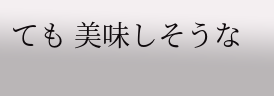ても 美味しそうな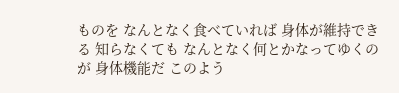ものを なんとなく食べていれば 身体が維持できる 知らなくても なんとなく何とかなってゆくのが 身体機能だ このよう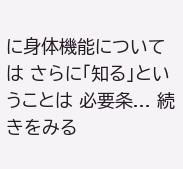に身体機能については さらに「知る」ということは 必要条... 続きをみる